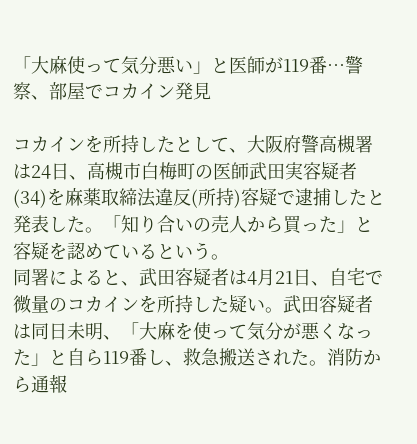「大麻使って気分悪い」と医師が119番…警察、部屋でコカイン発見

コカインを所持したとして、大阪府警高槻署は24日、高槻市白梅町の医師武田実容疑者(34)を麻薬取締法違反(所持)容疑で逮捕したと発表した。「知り合いの売人から買った」と容疑を認めているという。
同署によると、武田容疑者は4月21日、自宅で微量のコカインを所持した疑い。武田容疑者は同日未明、「大麻を使って気分が悪くなった」と自ら119番し、救急搬送された。消防から通報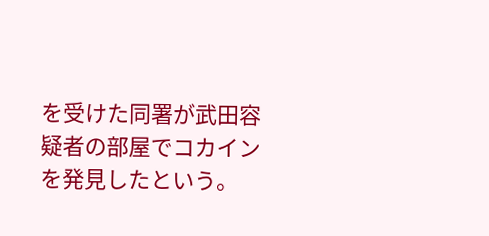を受けた同署が武田容疑者の部屋でコカインを発見したという。